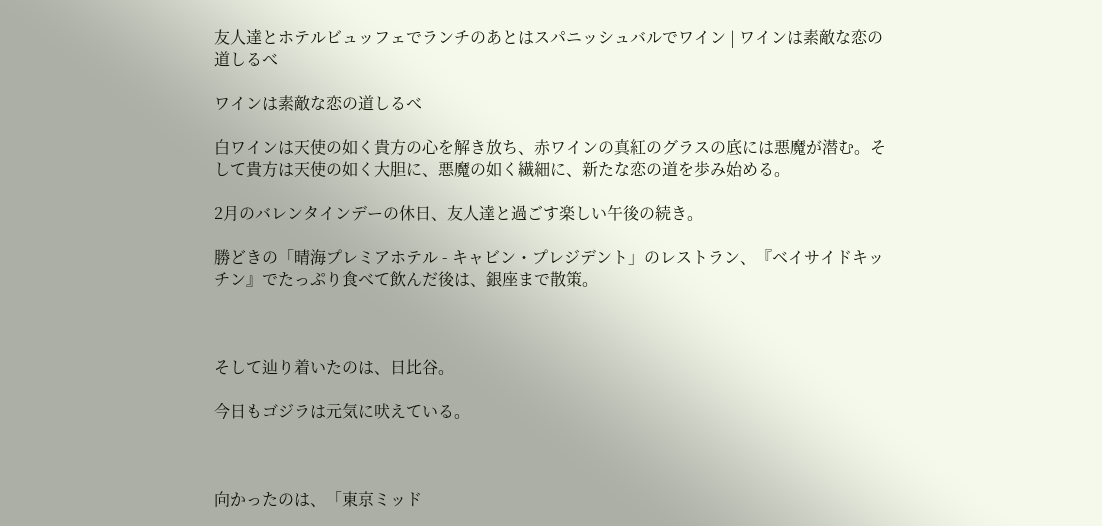友人達とホテルビュッフェでランチのあとはスパニッシュバルでワイン | ワインは素敵な恋の道しるべ

ワインは素敵な恋の道しるべ

白ワインは天使の如く貴方の心を解き放ち、赤ワインの真紅のグラスの底には悪魔が潜む。そして貴方は天使の如く大胆に、悪魔の如く繊細に、新たな恋の道を歩み始める。

2月のバレンタインデーの休日、友人達と過ごす楽しい午後の続き。

勝どきの「晴海プレミアホテル - キャビン・プレジデント」のレストラン、『ベイサイドキッチン』でたっぷり食べて飲んだ後は、銀座まで散策。



そして辿り着いたのは、日比谷。

今日もゴジラは元気に吠えている。



向かったのは、「東京ミッド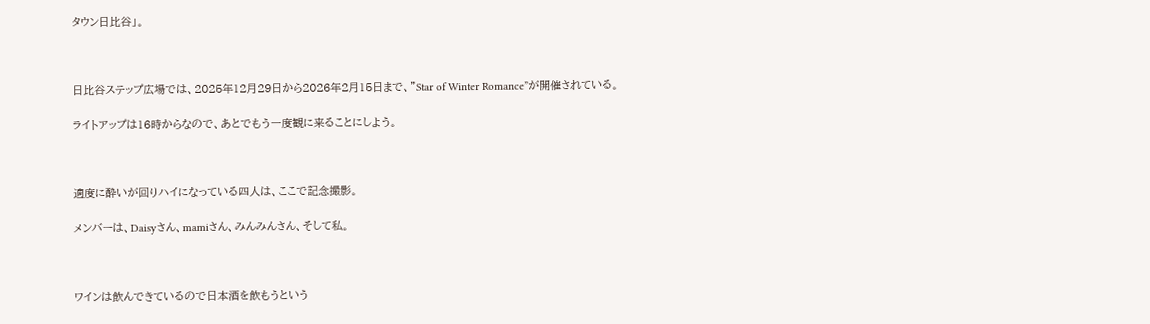タウン日比谷」。



日比谷ステップ広場では、2025年12月29日から2026年2月15日まで、”Star of Winter Romance”が開催されている。

ライトアップは16時からなので、あとでもう一度観に来ることにしよう。



適度に酔いが回りハイになっている四人は、ここで記念撮影。

メンバーは、Daisyさん、mamiさん、みんみんさん、そして私。



ワインは飲んできているので日本酒を飲もうという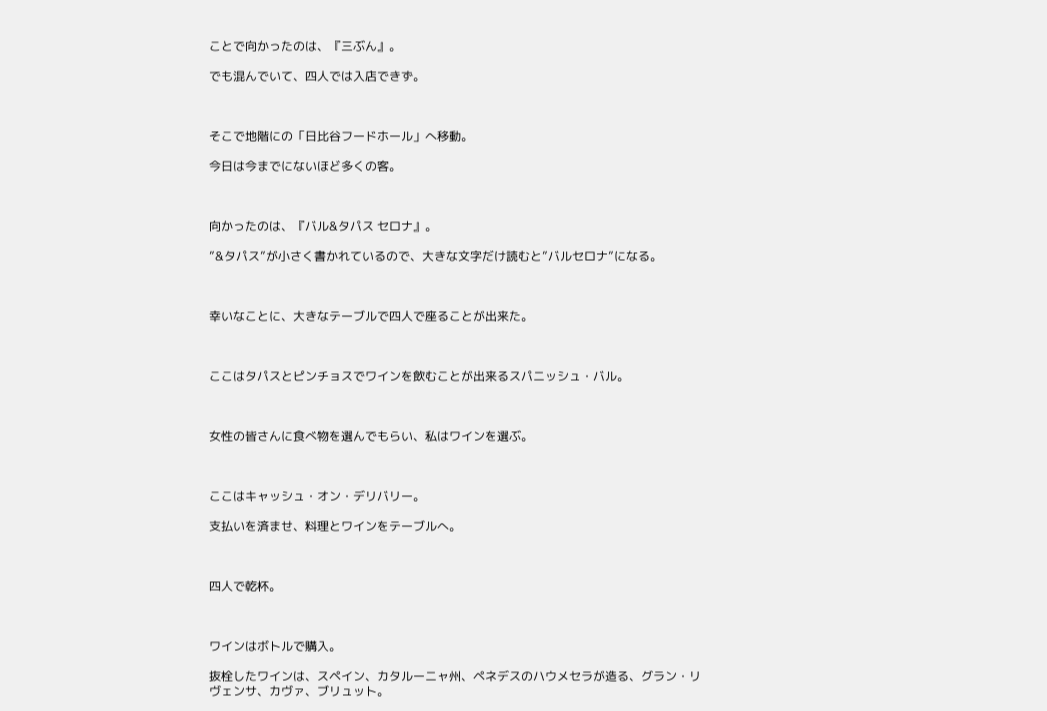ことで向かったのは、『三ぶん』。

でも混んでいて、四人では入店できず。



そこで地階にの「日比谷フードホール」へ移動。

今日は今までにないほど多くの客。



向かったのは、『バル&タパス セロナ』。

”&タパス”が小さく書かれているので、大きな文字だけ読むと”バルセロナ”になる。



幸いなことに、大きなテーブルで四人で座ることが出来た。



ここはタパスとピンチョスでワインを飲むことが出来るスパニッシュ・バル。



女性の皆さんに食べ物を選んでもらい、私はワインを選ぶ。



ここはキャッシュ・オン・デリバリー。

支払いを済ませ、料理とワインをテーブルへ。



四人で乾杯。



ワインはボトルで購入。

抜栓したワインは、スペイン、カタルーニャ州、ペネデスのハウメセラが造る、グラン・リヴェンサ、カヴァ、ブリュット。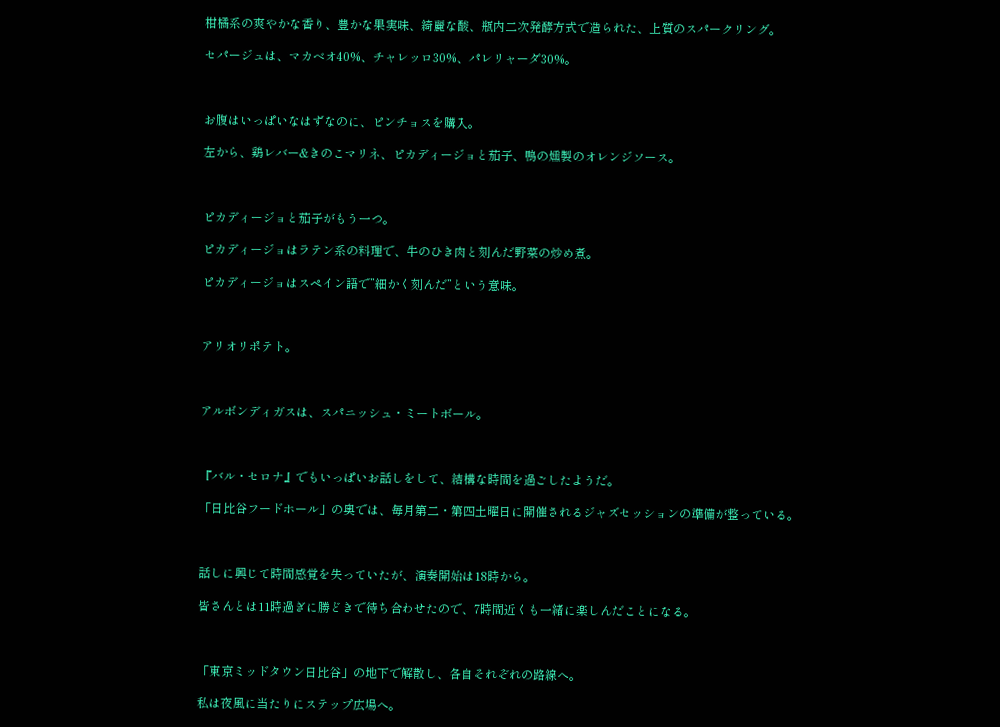柑橘系の爽やかな香り、豊かな果実味、綺麗な酸、瓶内二次発酵方式で造られた、上質のスパークリング。

セパージュは、マカベオ40%、チャレッロ30%、パレリャーダ30%。



お腹はいっぱいなはずなのに、ピンチョスを購入。

左から、鶏レバー&きのこマリネ、ピカディージョと茄子、鴨の燻製のオレンジソース。



ピカディージョと茄子がもう一つ。

ピカディージョはラテン系の料理で、牛のひき肉と刻んだ野菜の炒め煮。

ピカディージョはスペイン語で”細かく刻んだ”という意味。



アリオリポテト。



アルボンディガスは、スパニッシュ・ミートボール。



『バル・セロナ』でもいっぱいお話しをして、結構な時間を過ごしたようだ。

「日比谷フードホール」の奥では、毎月第二・第四土曜日に開催されるジャズセッションの準備が整っている。



話しに興じて時間感覚を失っていたが、演奏開始は18時から。

皆さんとは11時過ぎに勝どきで待ち合わせたので、7時間近くも一緒に楽しんだことになる。



「東京ミッドタウン日比谷」の地下で解散し、各自それぞれの路線へ。

私は夜風に当たりにステップ広場へ。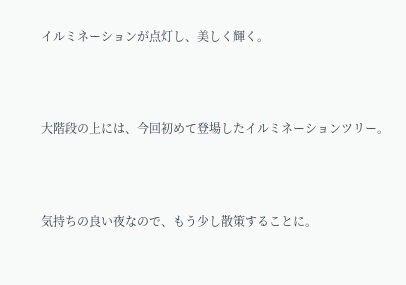イルミネーションが点灯し、美しく輝く。



大階段の上には、今回初めて登場したイルミネーションツリー。



気持ちの良い夜なので、もう少し散策することに。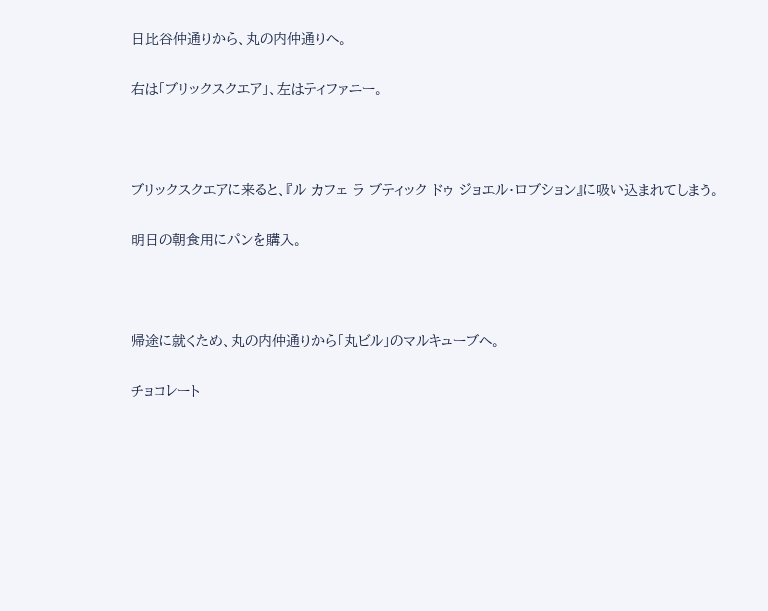日比谷仲通りから、丸の内仲通りへ。

右は「ブリックスクエア」、左はティファニー。



ブリックスクエアに来ると、『ル カフェ ラ ブティック ドゥ ジョエル・ロブション』に吸い込まれてしまう。

明日の朝食用にパンを購入。



帰途に就くため、丸の内仲通りから「丸ビル」のマルキューブへ。

チョコレート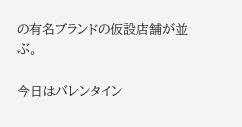の有名ブランドの仮設店舗が並ぶ。

今日はバレンタイン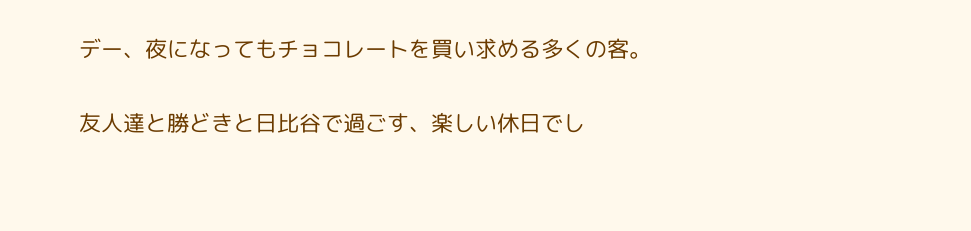デー、夜になってもチョコレートを買い求める多くの客。

友人達と勝どきと日比谷で過ごす、楽しい休日でし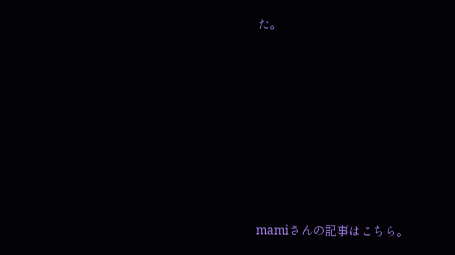た。







mamiさんの記事はこちら。